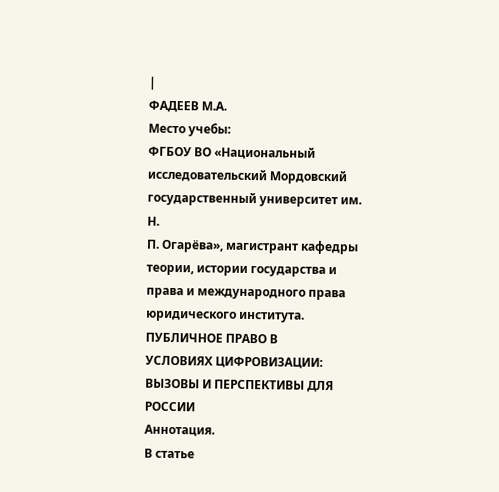|
ФАДЕЕВ М.А.
Место учебы:
ФГБОУ ВО «Национальный
исследовательский Мордовский государственный университет им. Н.
П. Огарёва», магистрант кафедры теории, истории государства и
права и международного права юридического института.
ПУБЛИЧНОЕ ПРАВО В
УСЛОВИЯХ ЦИФРОВИЗАЦИИ: ВЫЗОВЫ И ПЕРСПЕКТИВЫ ДЛЯ РОССИИ
Аннотация.
В статье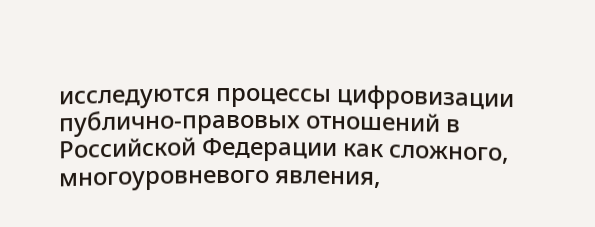исследуются процессы цифровизации
публично-правовых отношений в Российской Федерации как сложного,
многоуровневого явления,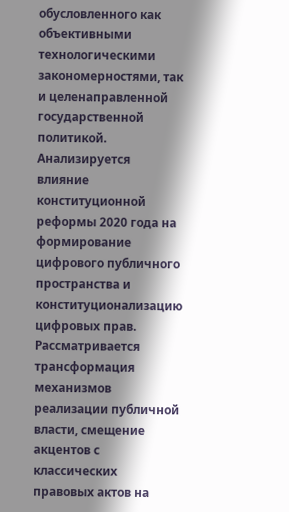обусловленного как объективными
технологическими закономерностями, так и целенаправленной
государственной политикой. Анализируется влияние конституционной
реформы 2020 года на формирование цифрового публичного
пространства и конституционализацию цифровых прав.
Рассматривается трансформация механизмов реализации публичной
власти, смещение акцентов с классических правовых актов на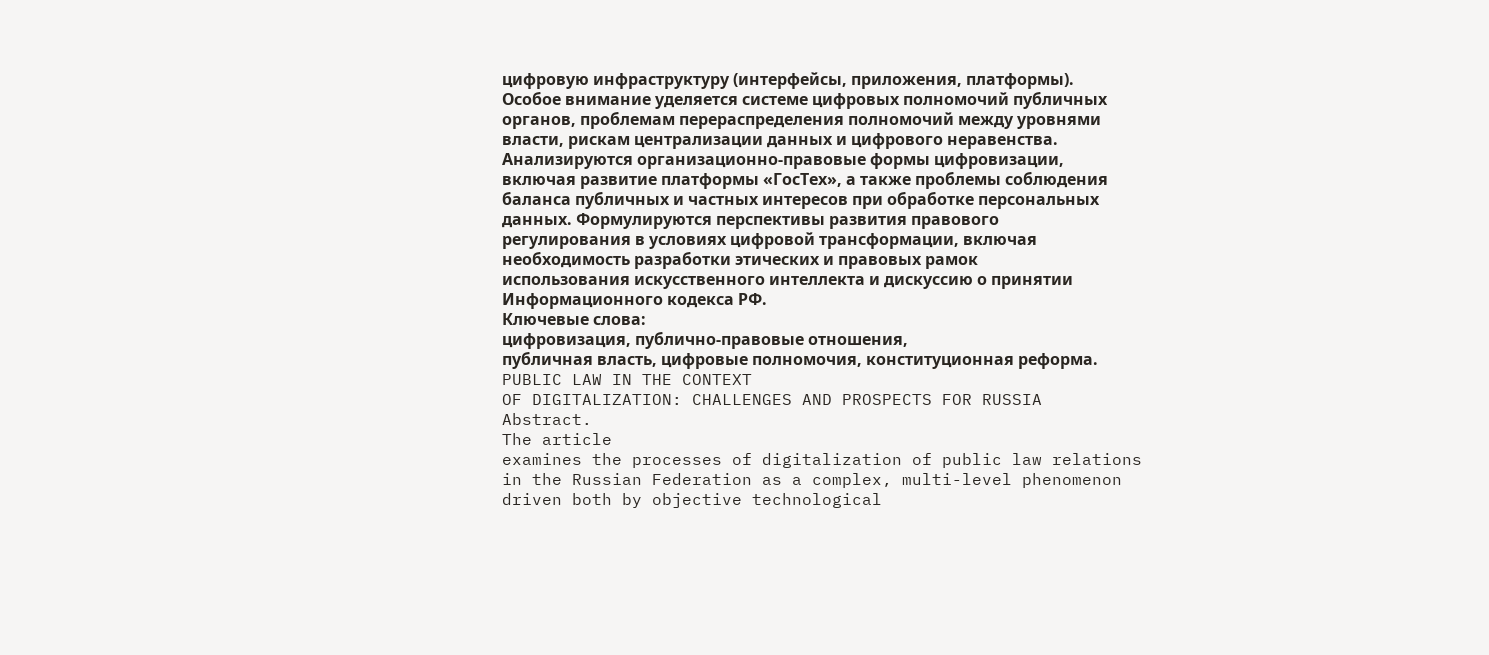цифровую инфраструктуру (интерфейсы, приложения, платформы).
Особое внимание уделяется системе цифровых полномочий публичных
органов, проблемам перераспределения полномочий между уровнями
власти, рискам централизации данных и цифрового неравенства.
Анализируются организационно-правовые формы цифровизации,
включая развитие платформы «ГосТех», а также проблемы соблюдения
баланса публичных и частных интересов при обработке персональных
данных. Формулируются перспективы развития правового
регулирования в условиях цифровой трансформации, включая
необходимость разработки этических и правовых рамок
использования искусственного интеллекта и дискуссию о принятии
Информационного кодекса РФ.
Ключевые слова:
цифровизация, публично-правовые отношения,
публичная власть, цифровые полномочия, конституционная реформа.
PUBLIC LAW IN THE CONTEXT
OF DIGITALIZATION: CHALLENGES AND PROSPECTS FOR RUSSIA
Abstract.
The article
examines the processes of digitalization of public law relations
in the Russian Federation as a complex, multi-level phenomenon
driven both by objective technological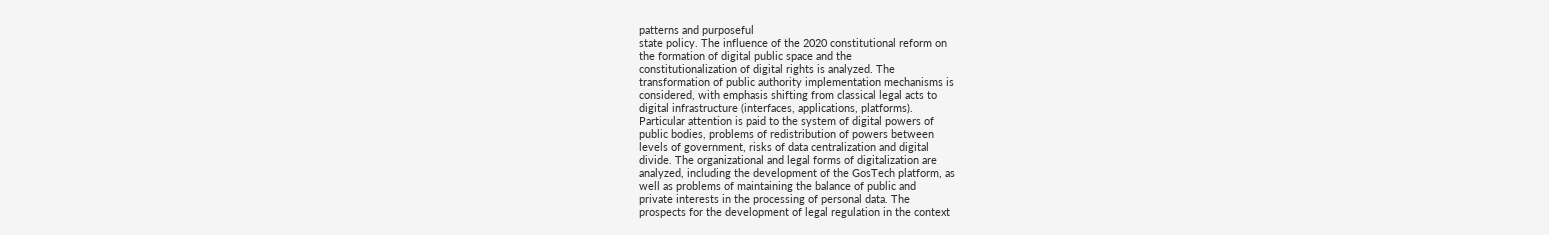patterns and purposeful
state policy. The influence of the 2020 constitutional reform on
the formation of digital public space and the
constitutionalization of digital rights is analyzed. The
transformation of public authority implementation mechanisms is
considered, with emphasis shifting from classical legal acts to
digital infrastructure (interfaces, applications, platforms).
Particular attention is paid to the system of digital powers of
public bodies, problems of redistribution of powers between
levels of government, risks of data centralization and digital
divide. The organizational and legal forms of digitalization are
analyzed, including the development of the GosTech platform, as
well as problems of maintaining the balance of public and
private interests in the processing of personal data. The
prospects for the development of legal regulation in the context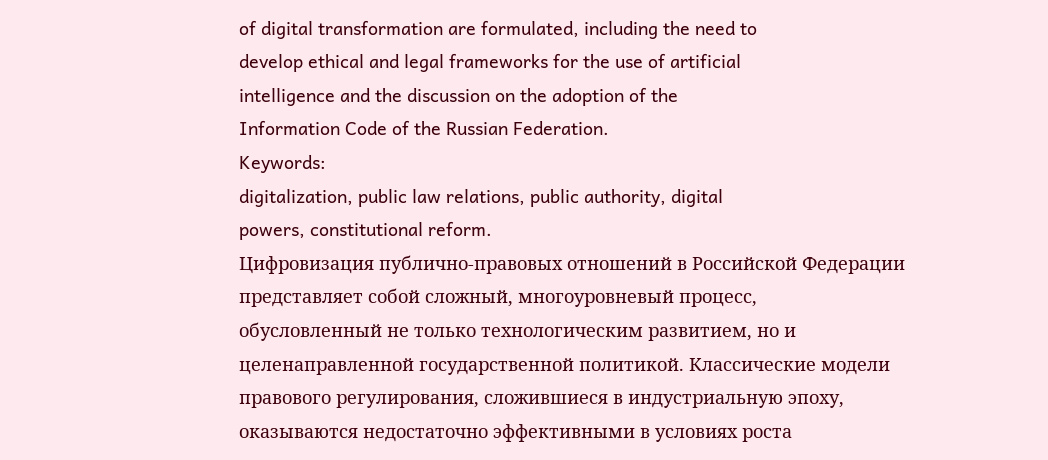of digital transformation are formulated, including the need to
develop ethical and legal frameworks for the use of artificial
intelligence and the discussion on the adoption of the
Information Code of the Russian Federation.
Keywords:
digitalization, public law relations, public authority, digital
powers, constitutional reform.
Цифровизация публично-правовых отношений в Российской Федерации
представляет собой сложный, многоуровневый процесс,
обусловленный не только технологическим развитием, но и
целенаправленной государственной политикой. Классические модели
правового регулирования, сложившиеся в индустриальную эпоху,
оказываются недостаточно эффективными в условиях роста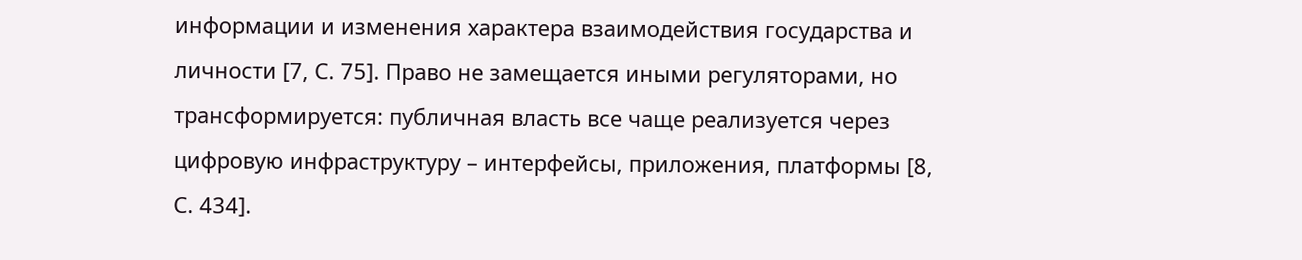информации и изменения характера взаимодействия государства и
личности [7, С. 75]. Право не замещается иными регуляторами, но
трансформируется: публичная власть все чаще реализуется через
цифровую инфраструктуру – интерфейсы, приложения, платформы [8,
С. 434].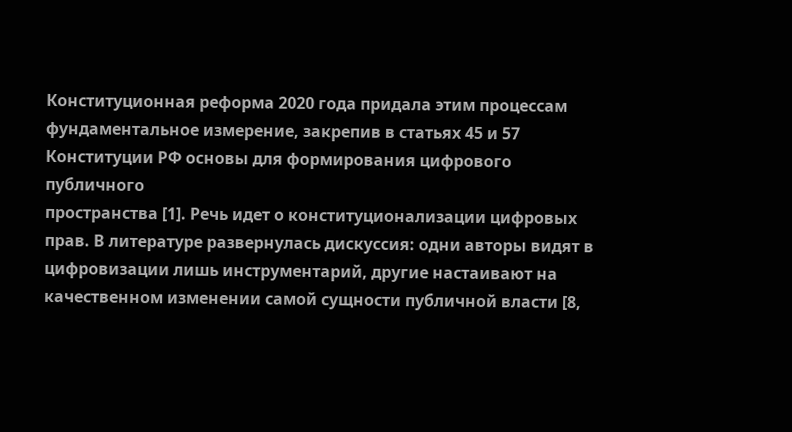Конституционная реформа 2020 года придала этим процессам
фундаментальное измерение, закрепив в статьях 45 и 57
Конституции РФ основы для формирования цифрового публичного
пространства [1]. Речь идет о конституционализации цифровых
прав. В литературе развернулась дискуссия: одни авторы видят в
цифровизации лишь инструментарий, другие настаивают на
качественном изменении самой сущности публичной власти [8,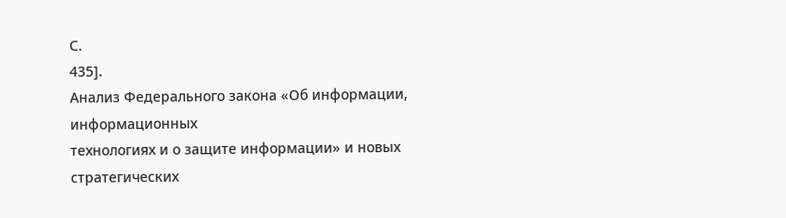С.
435].
Анализ Федерального закона «Об информации, информационных
технологиях и о защите информации» и новых стратегических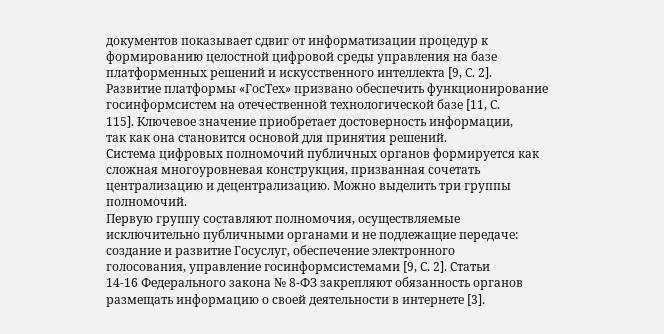документов показывает сдвиг от информатизации процедур к
формированию целостной цифровой среды управления на базе
платформенных решений и искусственного интеллекта [9, С. 2].
Развитие платформы «ГосТех» призвано обеспечить функционирование
госинформсистем на отечественной технологической базе [11, С.
115]. Ключевое значение приобретает достоверность информации,
так как она становится основой для принятия решений.
Система цифровых полномочий публичных органов формируется как
сложная многоуровневая конструкция, призванная сочетать
централизацию и децентрализацию. Можно выделить три группы
полномочий.
Первую группу составляют полномочия, осуществляемые
исключительно публичными органами и не подлежащие передаче:
создание и развитие Госуслуг, обеспечение электронного
голосования, управление госинформсистемами [9, С. 2]. Статьи
14-16 Федерального закона № 8-ФЗ закрепляют обязанность органов
размещать информацию о своей деятельности в интернете [3].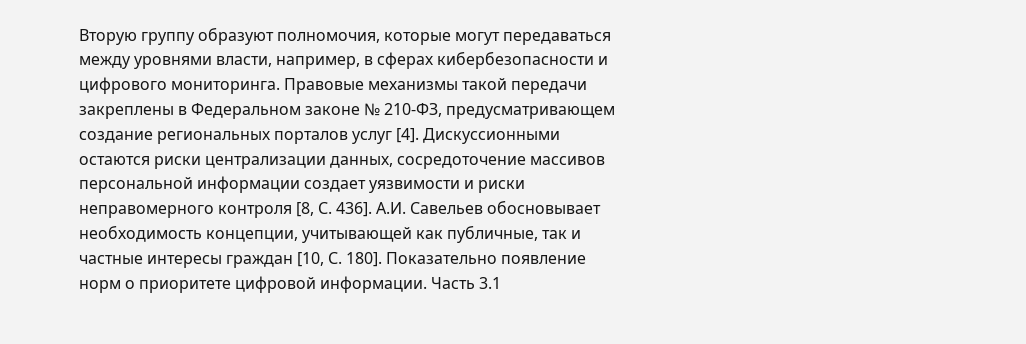Вторую группу образуют полномочия, которые могут передаваться
между уровнями власти, например, в сферах кибербезопасности и
цифрового мониторинга. Правовые механизмы такой передачи
закреплены в Федеральном законе № 210-ФЗ, предусматривающем
создание региональных порталов услуг [4]. Дискуссионными
остаются риски централизации данных, сосредоточение массивов
персональной информации создает уязвимости и риски
неправомерного контроля [8, С. 436]. А.И. Савельев обосновывает
необходимость концепции, учитывающей как публичные, так и
частные интересы граждан [10, С. 180]. Показательно появление
норм о приоритете цифровой информации. Часть 3.1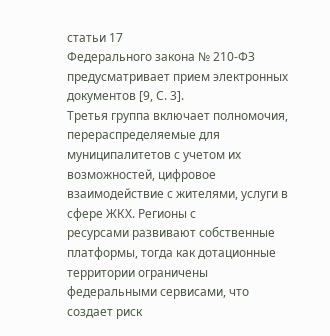статьи 17
Федерального закона № 210-ФЗ предусматривает прием электронных
документов [9, С. 3].
Третья группа включает полномочия, перераспределяемые для
муниципалитетов с учетом их возможностей, цифровое
взаимодействие с жителями, услуги в сфере ЖКХ. Регионы с
ресурсами развивают собственные платформы, тогда как дотационные
территории ограничены федеральными сервисами, что создает риск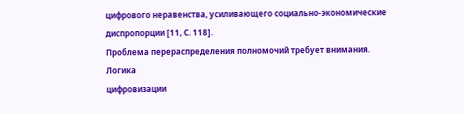цифрового неравенства, усиливающего социально-экономические
диспропорции [11, С. 118].
Проблема перераспределения полномочий требует внимания. Логика
цифровизации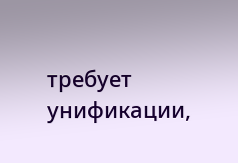требует унификации,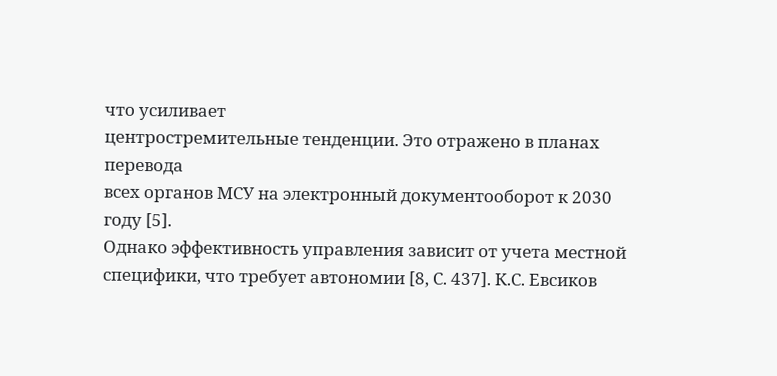что усиливает
центростремительные тенденции. Это отражено в планах перевода
всех органов МСУ на электронный документооборот к 2030 году [5].
Однако эффективность управления зависит от учета местной
специфики, что требует автономии [8, С. 437]. К.С. Евсиков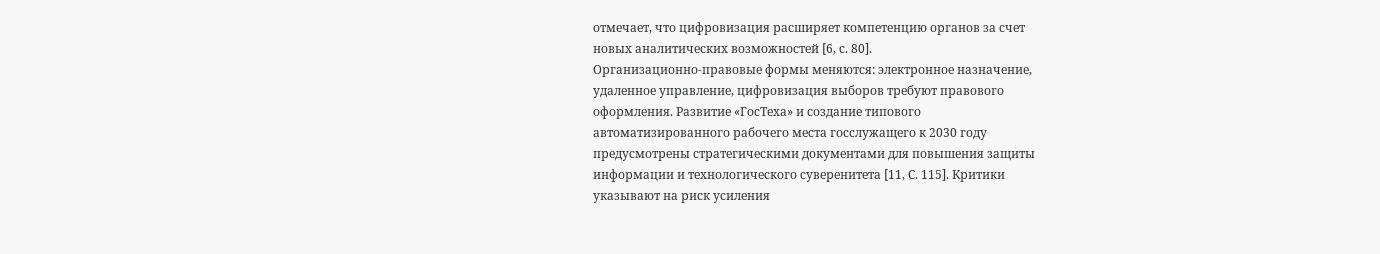отмечает, что цифровизация расширяет компетенцию органов за счет
новых аналитических возможностей [6, с. 80].
Организационно-правовые формы меняются: электронное назначение,
удаленное управление, цифровизация выборов требуют правового
оформления. Развитие «ГосТеха» и создание типового
автоматизированного рабочего места госслужащего к 2030 году
предусмотрены стратегическими документами для повышения защиты
информации и технологического суверенитета [11, С. 115]. Критики
указывают на риск усиления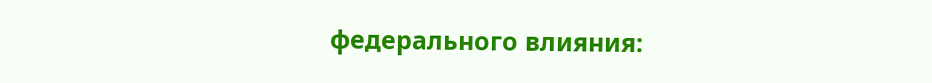федерального влияния: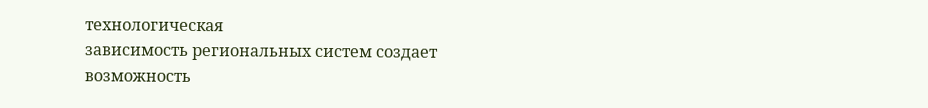технологическая
зависимость региональных систем создает возможность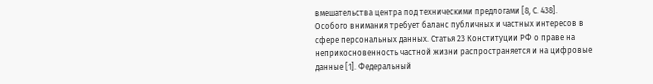вмешательства центра под техническими предлогами [8, С. 438].
Особого внимания требует баланс публичных и частных интересов в
сфере персональных данных. Статья 23 Конституции РФ о праве на
неприкосновенность частной жизни распространяется и на цифровые
данные [1]. Федеральный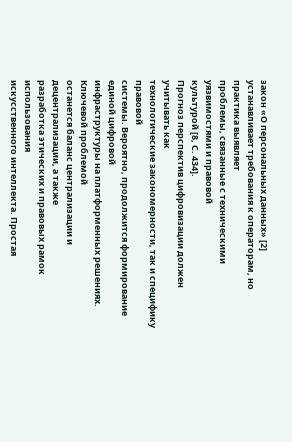закон «О персональных данных» [2]
устанавливает требования к операторам, но практика выявляет
проблемы, связанные с техническими уязвимостями и правовой
культурой [8, С. 434].
Прогноз перспектив цифровизации должен учитывать как
технологические закономерности, так и специфику правовой
системы. Вероятно, продолжится формирование единой цифровой
инфраструктуры на платформенных решениях. Ключевой проблемой
останется баланс централизации и децентрализации, а также
разработка этических и правовых рамок использования
искусственного интеллекта. Простая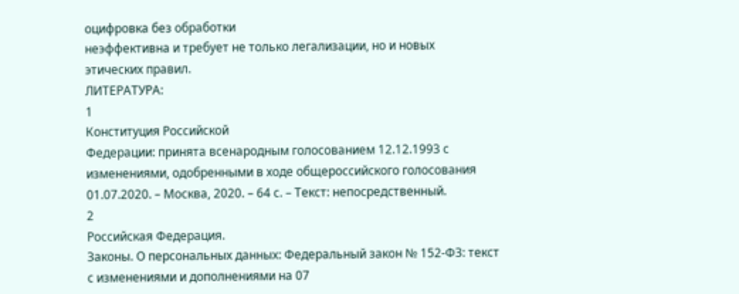оцифровка без обработки
неэффективна и требует не только легализации, но и новых
этических правил.
ЛИТЕРАТУРА:
1
Конституция Российской
Федерации: принята всенародным голосованием 12.12.1993 с
изменениями, одобренными в ходе общероссийского голосования
01.07.2020. – Москва, 2020. – 64 с. – Текст: непосредственный.
2
Российская Федерация.
Законы. О персональных данных: Федеральный закон № 152-ФЗ: текст
с изменениями и дополнениями на 07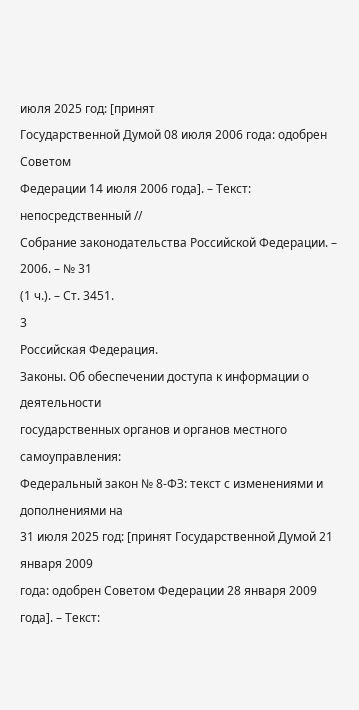июля 2025 год: [принят
Государственной Думой 08 июля 2006 года: одобрен Советом
Федерации 14 июля 2006 года]. – Текст: непосредственный //
Собрание законодательства Российской Федерации. – 2006. – № 31
(1 ч.). – Ст. 3451.
3
Российская Федерация.
Законы. Об обеспечении доступа к информации о деятельности
государственных органов и органов местного самоуправления:
Федеральный закон № 8-ФЗ: текст с изменениями и дополнениями на
31 июля 2025 год: [принят Государственной Думой 21 января 2009
года: одобрен Советом Федерации 28 января 2009 года]. – Текст: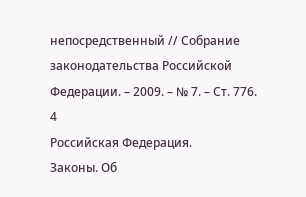непосредственный // Собрание законодательства Российской
Федерации. – 2009. – № 7. – Ст. 776.
4
Российская Федерация.
Законы. Об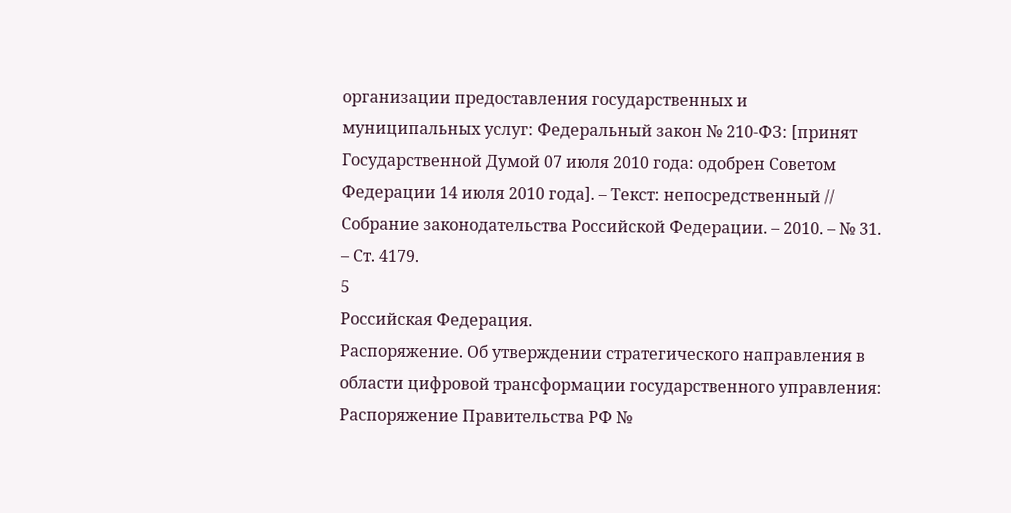организации предоставления государственных и
муниципальных услуг: Федеральный закон № 210-ФЗ: [принят
Государственной Думой 07 июля 2010 года: одобрен Советом
Федерации 14 июля 2010 года]. – Текст: непосредственный //
Собрание законодательства Российской Федерации. – 2010. – № 31.
– Ст. 4179.
5
Российская Федерация.
Распоряжение. Об утверждении стратегического направления в
области цифровой трансформации государственного управления:
Распоряжение Правительства РФ №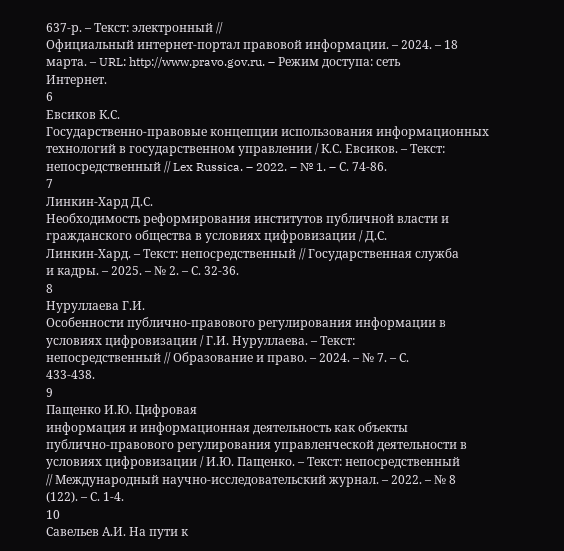637-р. – Текст: электронный //
Официальный интернет-портал правовой информации. – 2024. – 18
марта. – URL: http://www.pravo.gov.ru. – Режим доступа: сеть
Интернет.
6
Евсиков К.С.
Государственно-правовые концепции использования информационных
технологий в государственном управлении / К.С. Евсиков. – Текст:
непосредственный // Lex Russica. – 2022. – № 1. – С. 74-86.
7
Линкин-Хард Д.С.
Необходимость реформирования институтов публичной власти и
гражданского общества в условиях цифровизации / Д.С.
Линкин-Хард. – Текст: непосредственный // Государственная служба
и кадры. – 2025. – № 2. – С. 32-36.
8
Нуруллаева Г.И.
Особенности публично-правового регулирования информации в
условиях цифровизации / Г.И. Нуруллаева. – Текст:
непосредственный // Образование и право. – 2024. – № 7. – С.
433-438.
9
Пащенко И.Ю. Цифровая
информация и информационная деятельность как объекты
публично-правового регулирования управленческой деятельности в
условиях цифровизации / И.Ю. Пащенко. – Текст: непосредственный
// Международный научно-исследовательский журнал. – 2022. – № 8
(122). – С. 1-4.
10
Савельев А.И. На пути к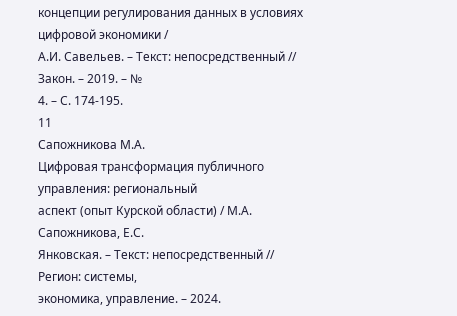концепции регулирования данных в условиях цифровой экономики /
А.И. Савельев. – Текст: непосредственный // Закон. – 2019. – №
4. – С. 174-195.
11
Сапожникова М.А.
Цифровая трансформация публичного управления: региональный
аспект (опыт Курской области) / М.А. Сапожникова, Е.С.
Янковская. – Текст: непосредственный // Регион: системы,
экономика, управление. – 2024.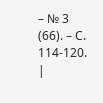– № 3 (66). – С. 114-120.
|